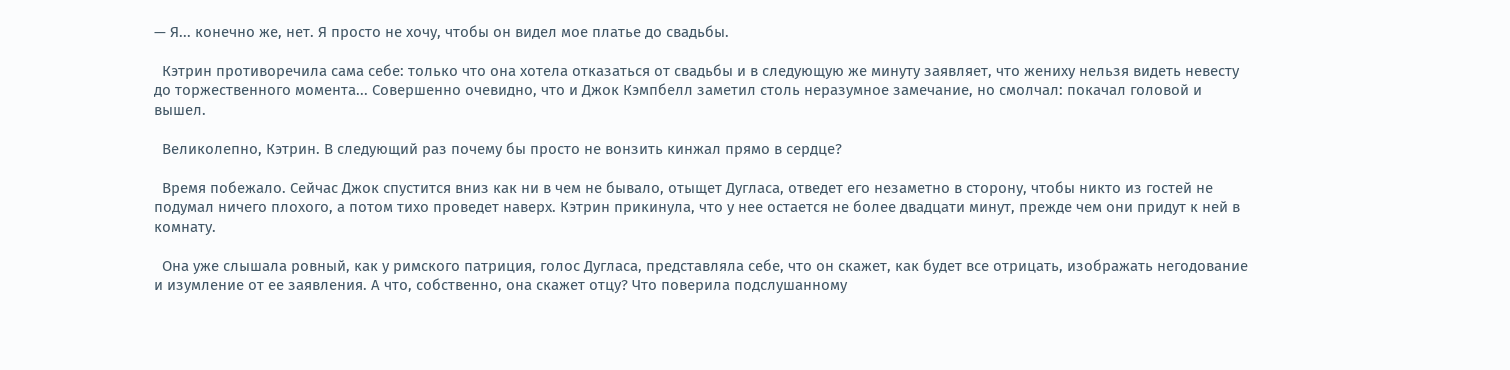— Я... конечно же, нет. Я просто не хочу, чтобы он видел мое платье до свадьбы.

  Кэтрин противоречила сама себе: только что она хотела отказаться от свадьбы и в следующую же минуту заявляет, что жениху нельзя видеть невесту до торжественного момента... Совершенно очевидно, что и Джок Кэмпбелл заметил столь неразумное замечание, но смолчал: покачал головой и вышел.

  Великолепно, Кэтрин. В следующий раз почему бы просто не вонзить кинжал прямо в сердце?

  Время побежало. Сейчас Джок спустится вниз как ни в чем не бывало, отыщет Дугласа, отведет его незаметно в сторону, чтобы никто из гостей не подумал ничего плохого, а потом тихо проведет наверх. Кэтрин прикинула, что у нее остается не более двадцати минут, прежде чем они придут к ней в комнату.

  Она уже слышала ровный, как у римского патриция, голос Дугласа, представляла себе, что он скажет, как будет все отрицать, изображать негодование и изумление от ее заявления. А что, собственно, она скажет отцу? Что поверила подслушанному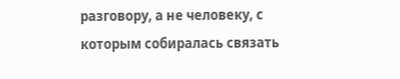разговору, а не человеку, с которым собиралась связать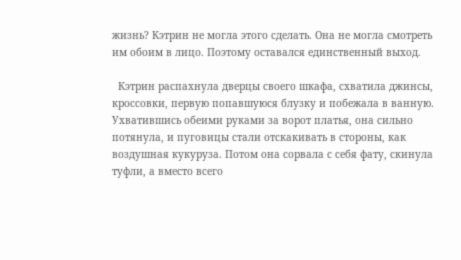жизнь? Кэтрин не могла этого сделать. Она не могла смотреть им обоим в лицо. Поэтому оставался единственный выход.

  Кэтрин распахнула дверцы своего шкафа, схватила джинсы, кроссовки, первую попавшуюся блузку и побежала в ванную. Ухватившись обеими руками за ворот платья, она сильно потянула, и пуговицы стали отскакивать в стороны, как воздушная кукуруза. Потом она сорвала с себя фату, скинула туфли, а вместо всего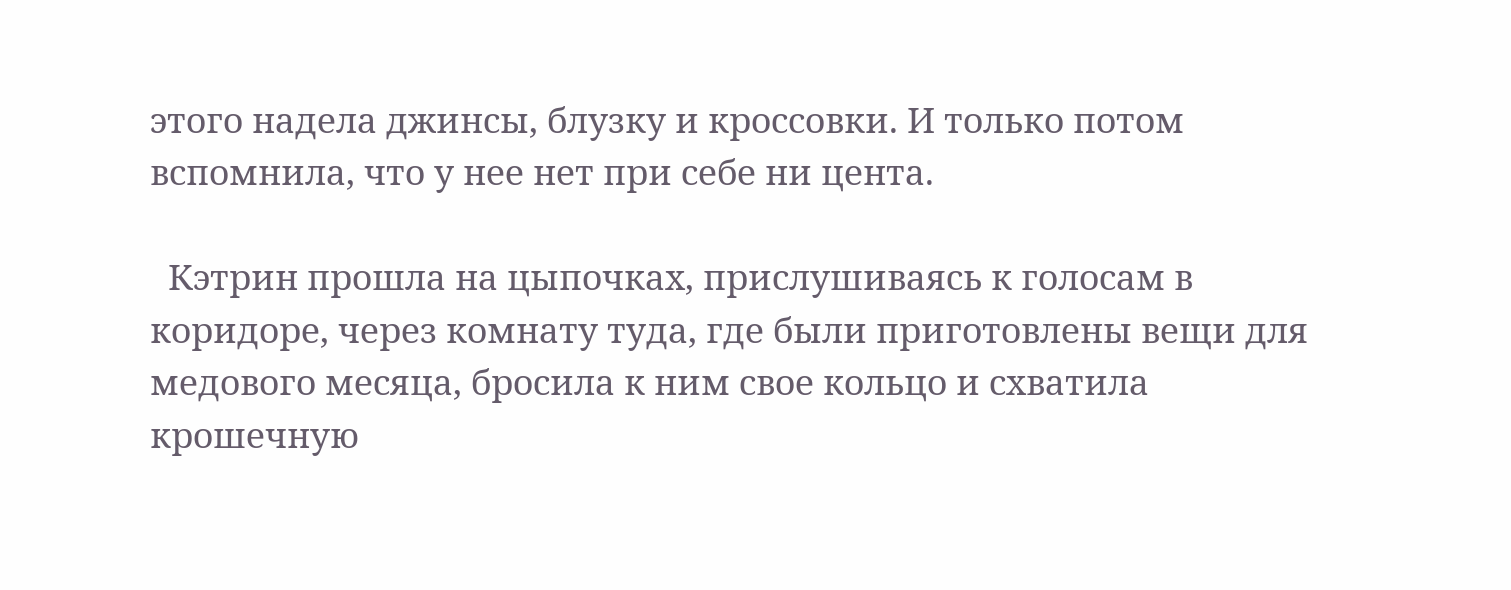этого надела джинсы, блузку и кроссовки. И только потом вспомнила, что у нее нет при себе ни цента.

  Кэтрин прошла на цыпочках, прислушиваясь к голосам в коридоре, через комнату туда, где были приготовлены вещи для медового месяца, бросила к ним свое кольцо и схватила крошечную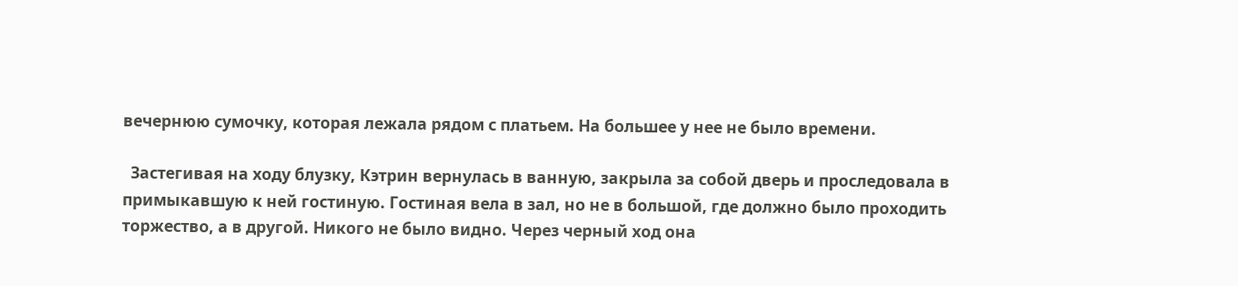вечернюю сумочку, которая лежала рядом с платьем. На большее у нее не было времени.

  Застегивая на ходу блузку, Кэтрин вернулась в ванную, закрыла за собой дверь и проследовала в примыкавшую к ней гостиную. Гостиная вела в зал, но не в большой, где должно было проходить торжество, а в другой. Никого не было видно. Через черный ход она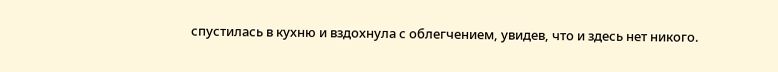спустилась в кухню и вздохнула с облегчением, увидев, что и здесь нет никого.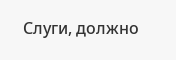Слуги, должно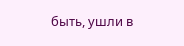быть, ушли в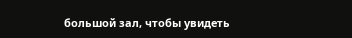большой зал, чтобы увидеть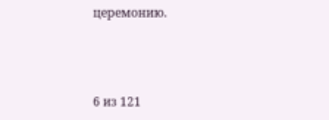церемонию.



6 из 121